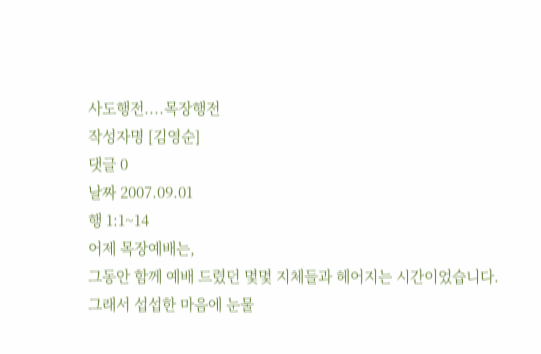사도행전....목장행전
작성자명 [김영순]
댓글 0
날짜 2007.09.01
행 1:1~14
어제 목장예배는,
그동안 함께 예배 드렸던 몇몇 지체들과 헤어지는 시간이었습니다.
그래서 섭섭한 마음에 눈물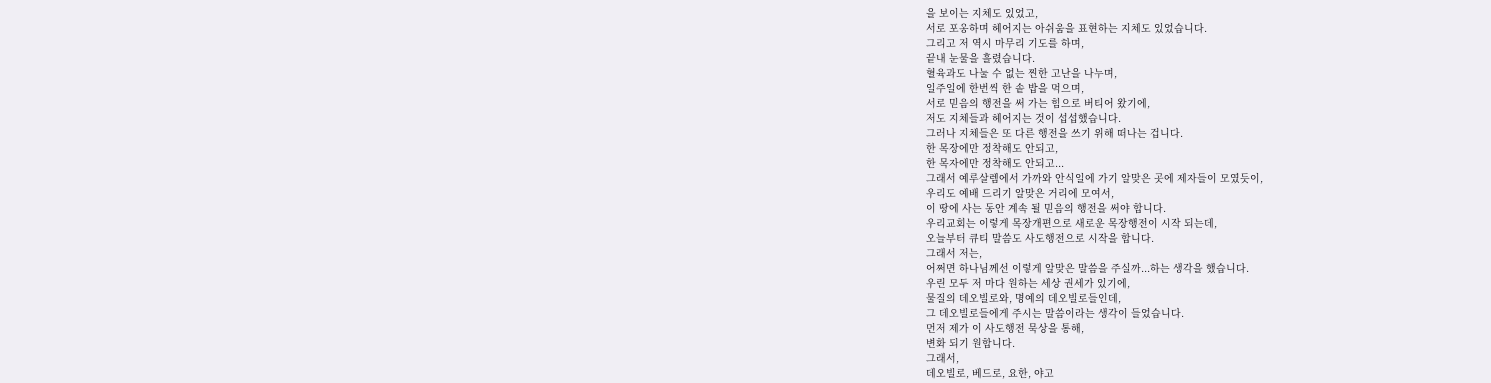을 보이는 지체도 있었고,
서로 포옹하며 헤어지는 아쉬움을 표현하는 지체도 있었습니다.
그리고 저 역시 마무리 기도를 하며,
끝내 눈물을 흘렸습니다.
혈육과도 나눌 수 없는 찐한 고난을 나누며,
일주일에 한번씩 한 솥 밥을 먹으며,
서로 믿음의 행전을 써 가는 힘으로 버티어 왔기에,
저도 지체들과 헤어지는 것이 섭섭했습니다.
그러나 지체들은 또 다른 행전을 쓰기 위해 떠나는 겁니다.
한 목장에만 정착해도 안되고,
한 목자에만 정착해도 안되고...
그래서 예루살렘에서 가까와 안식일에 가기 알맞은 곳에 제자들이 모였듯이,
우리도 예배 드리기 알맞은 거리에 모여서,
이 땅에 사는 동안 계속 될 믿음의 행전을 써야 합니다.
우리교회는 이렇게 목장개편으로 새로운 목장행전이 시작 되는데,
오늘부터 큐티 말씀도 사도행전으로 시작을 합니다.
그래서 저는,
어쩌면 하나님께선 이렇게 알맞은 말씀을 주실까...하는 생각을 했습니다.
우린 모두 저 마다 원하는 세상 권세가 있기에,
물질의 데오빌로와, 명예의 데오빌로들인데,
그 데오빌로들에게 주시는 말씀이라는 생각이 들었습니다.
먼저 제가 이 사도행전 묵상을 통해,
변화 되기 원합니다.
그래서,
데오빌로, 베드로, 요한, 야고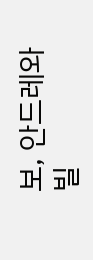보, 안드레와 빌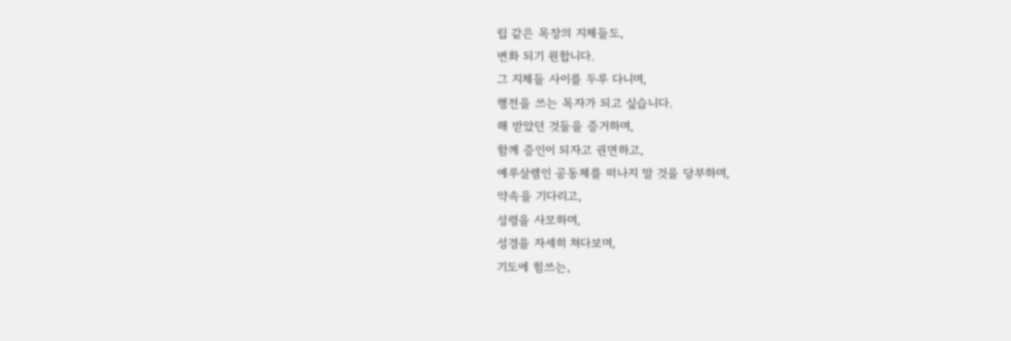립 같은 목장의 지체들도,
변화 되기 원합니다.
그 지체들 사이를 두루 다니며,
행전을 쓰는 목자가 되고 싶습니다.
해 받았던 것들을 증거하며,
함께 증인이 되자고 권면하고,
예루살렘인 공동체를 떠나지 말 것을 당부하며,
약속을 기다리고,
성령을 사모하며,
성경을 자세히 쳐다보며,
기도에 힘쓰는,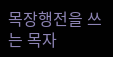목장행전을 쓰는 목자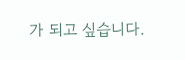가 되고 싶습니다.